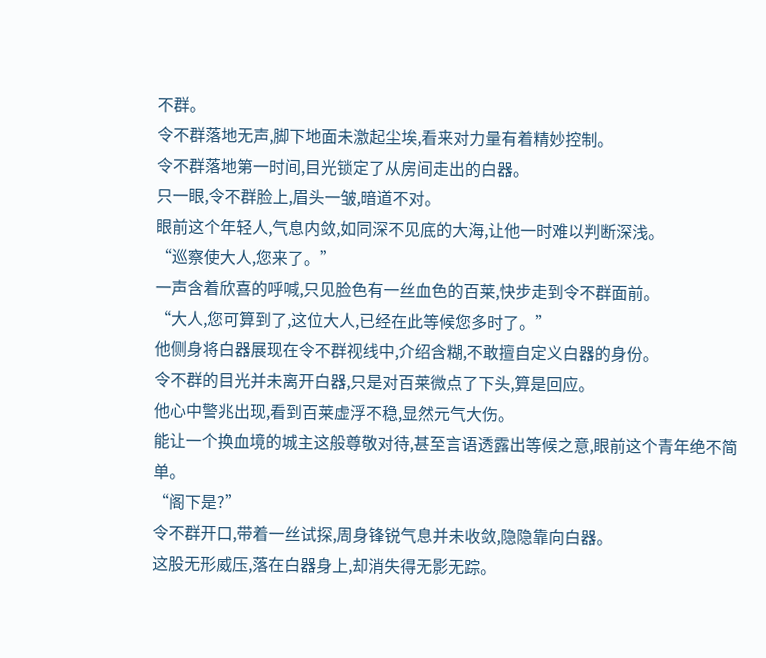不群。
令不群落地无声,脚下地面未激起尘埃,看来对力量有着精妙控制。
令不群落地第一时间,目光锁定了从房间走出的白器。
只一眼,令不群脸上,眉头一皱,暗道不对。
眼前这个年轻人,气息内敛,如同深不见底的大海,让他一时难以判断深浅。
“巡察使大人,您来了。”
一声含着欣喜的呼喊,只见脸色有一丝血色的百莱,快步走到令不群面前。
“大人,您可算到了,这位大人,已经在此等候您多时了。”
他侧身将白器展现在令不群视线中,介绍含糊,不敢擅自定义白器的身份。
令不群的目光并未离开白器,只是对百莱微点了下头,算是回应。
他心中警兆出现,看到百莱虚浮不稳,显然元气大伤。
能让一个换血境的城主这般尊敬对待,甚至言语透露出等候之意,眼前这个青年绝不简单。
“阁下是?”
令不群开口,带着一丝试探,周身锋锐气息并未收敛,隐隐靠向白器。
这股无形威压,落在白器身上,却消失得无影无踪。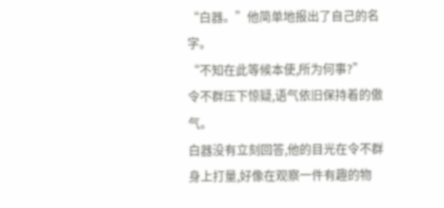“白器。”他简单地报出了自己的名字。
“不知在此等候本使,所为何事?”
令不群压下惊疑,语气依旧保持着的傲气。
白器没有立刻回答,他的目光在令不群身上打量,好像在观察一件有趣的物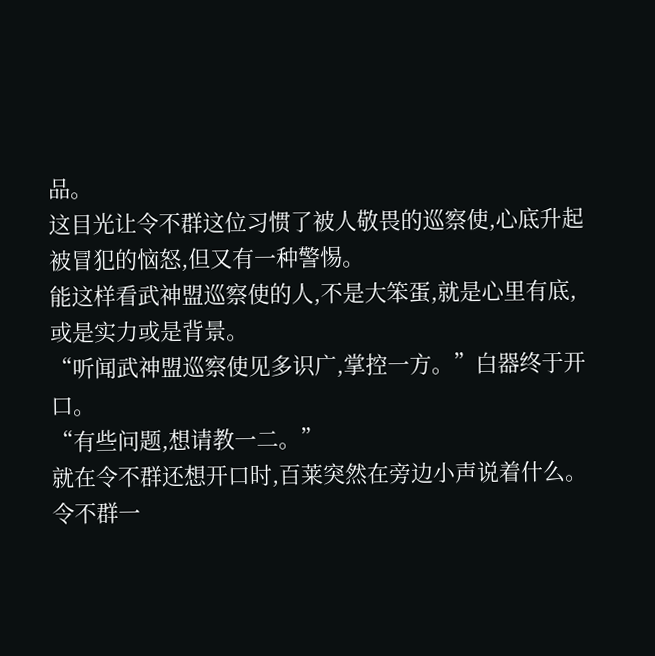品。
这目光让令不群这位习惯了被人敬畏的巡察使,心底升起被冒犯的恼怒,但又有一种警惕。
能这样看武神盟巡察使的人,不是大笨蛋,就是心里有底,或是实力或是背景。
“听闻武神盟巡察使见多识广,掌控一方。”白器终于开口。
“有些问题,想请教一二。”
就在令不群还想开口时,百莱突然在旁边小声说着什么。
令不群一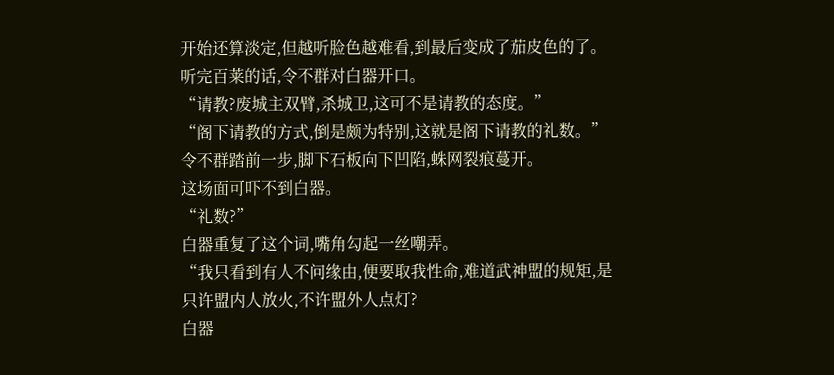开始还算淡定,但越听脸色越难看,到最后变成了茄皮色的了。
听完百莱的话,令不群对白器开口。
“请教?废城主双臂,杀城卫,这可不是请教的态度。”
“阁下请教的方式,倒是颇为特别,这就是阁下请教的礼数。”
令不群踏前一步,脚下石板向下凹陷,蛛网裂痕蔓开。
这场面可吓不到白器。
“礼数?”
白器重复了这个词,嘴角勾起一丝嘲弄。
“我只看到有人不问缘由,便要取我性命,难道武神盟的规矩,是只许盟内人放火,不许盟外人点灯?
白器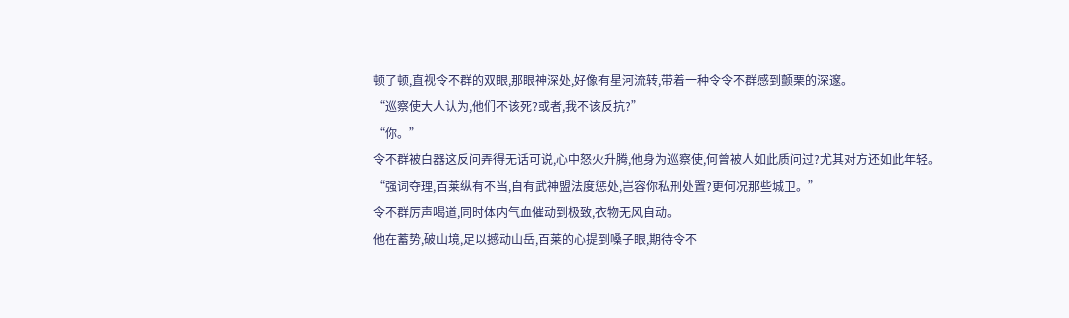顿了顿,直视令不群的双眼,那眼神深处,好像有星河流转,带着一种令令不群感到颤栗的深邃。
“巡察使大人认为,他们不该死?或者,我不该反抗?”
“你。”
令不群被白器这反问弄得无话可说,心中怒火升腾,他身为巡察使,何曾被人如此质问过?尤其对方还如此年轻。
“强词夺理,百莱纵有不当,自有武神盟法度惩处,岂容你私刑处置?更何况那些城卫。”
令不群厉声喝道,同时体内气血催动到极致,衣物无风自动。
他在蓄势,破山境,足以撼动山岳,百莱的心提到嗓子眼,期待令不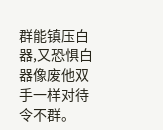群能镇压白器,又恐惧白器像废他双手一样对待令不群。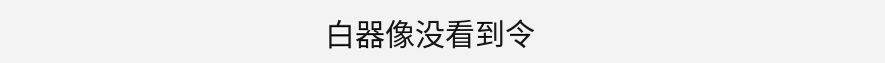白器像没看到令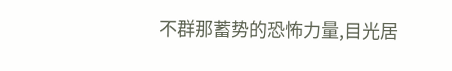不群那蓄势的恐怖力量,目光居